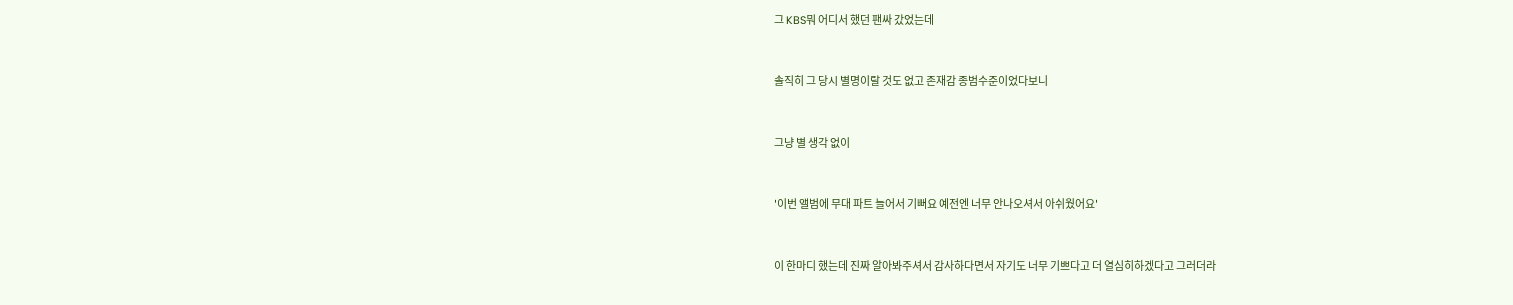그 KBS뭐 어디서 했던 팬싸 갔었는데


솔직히 그 당시 별명이랄 것도 없고 존재감 종범수준이었다보니


그냥 별 생각 없이


'이번 앨범에 무대 파트 늘어서 기뻐요 예전엔 너무 안나오셔서 아쉬웠어요'


이 한마디 했는데 진짜 알아봐주셔서 감사하다면서 자기도 너무 기쁘다고 더 열심히하겠다고 그러더라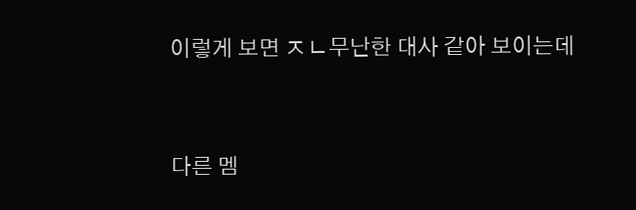이렇게 보면 ㅈㄴ무난한 대사 같아 보이는데


다른 멤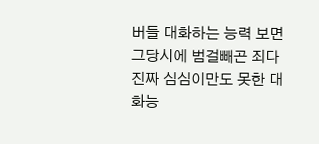버들 대화하는 능력 보면 그당시에 범걸빼곤 죄다 진짜 심심이만도 못한 대화능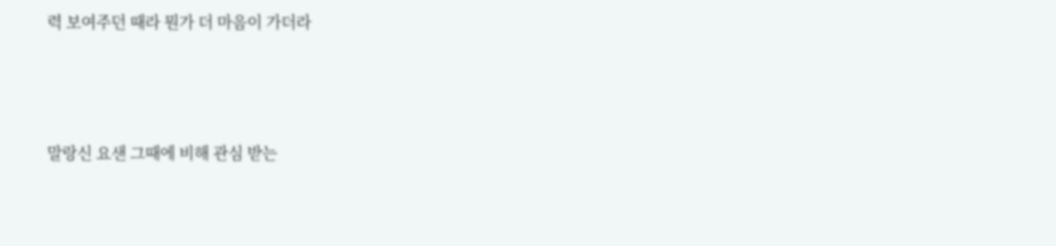력 보여주던 때라 뭔가 더 마음이 가더라



말랑신 요샌 그때에 비해 관심 받는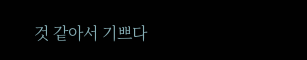것 같아서 기쁘다